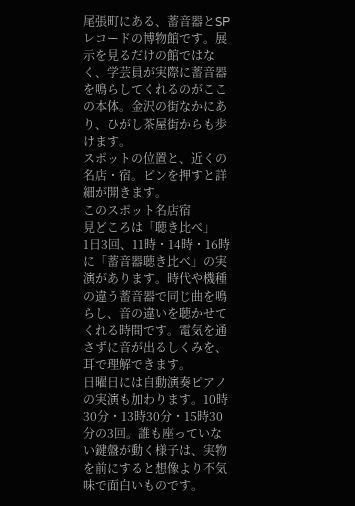尾張町にある、蓄音器とSPレコードの博物館です。展示を見るだけの館ではなく、学芸員が実際に蓄音器を鳴らしてくれるのがここの本体。金沢の街なかにあり、ひがし茶屋街からも歩けます。
スポットの位置と、近くの名店・宿。ピンを押すと詳細が開きます。
このスポット名店宿
見どころは「聴き比べ」
1日3回、11時・14時・16時に「蓄音器聴き比べ」の実演があります。時代や機種の違う蓄音器で同じ曲を鳴らし、音の違いを聴かせてくれる時間です。電気を通さずに音が出るしくみを、耳で理解できます。
日曜日には自動演奏ピアノの実演も加わります。10時30分・13時30分・15時30分の3回。誰も座っていない鍵盤が動く様子は、実物を前にすると想像より不気味で面白いものです。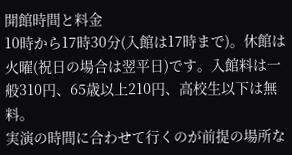開館時間と料金
10時から17時30分(入館は17時まで)。休館は火曜(祝日の場合は翌平日)です。入館料は一般310円、65歳以上210円、高校生以下は無料。
実演の時間に合わせて行くのが前提の場所な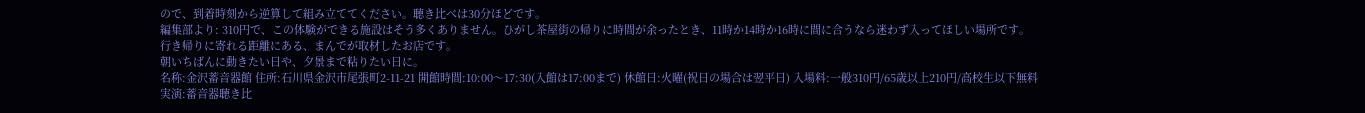ので、到着時刻から逆算して組み立ててください。聴き比べは30分ほどです。
編集部より: 310円で、この体験ができる施設はそう多くありません。ひがし茶屋街の帰りに時間が余ったとき、11時か14時か16時に間に合うなら迷わず入ってほしい場所です。
行き帰りに寄れる距離にある、まんでが取材したお店です。
朝いちばんに動きたい日や、夕景まで粘りたい日に。
名称:金沢蓄音器館 住所:石川県金沢市尾張町2-11-21 開館時間:10:00〜17:30(入館は17:00まで) 休館日:火曜(祝日の場合は翌平日) 入場料:一般310円/65歳以上210円/高校生以下無料 実演:蓄音器聴き比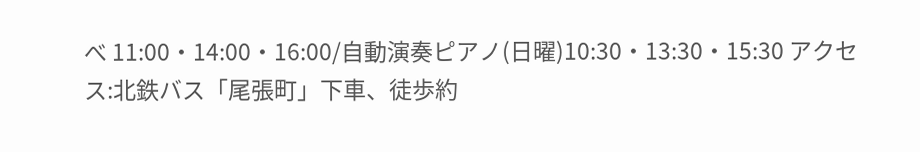べ 11:00・14:00・16:00/自動演奏ピアノ(日曜)10:30・13:30・15:30 アクセス:北鉄バス「尾張町」下車、徒歩約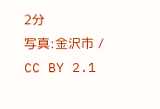2分
写真:金沢市 / CC BY 2.1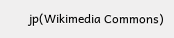jp(Wikimedia Commons)